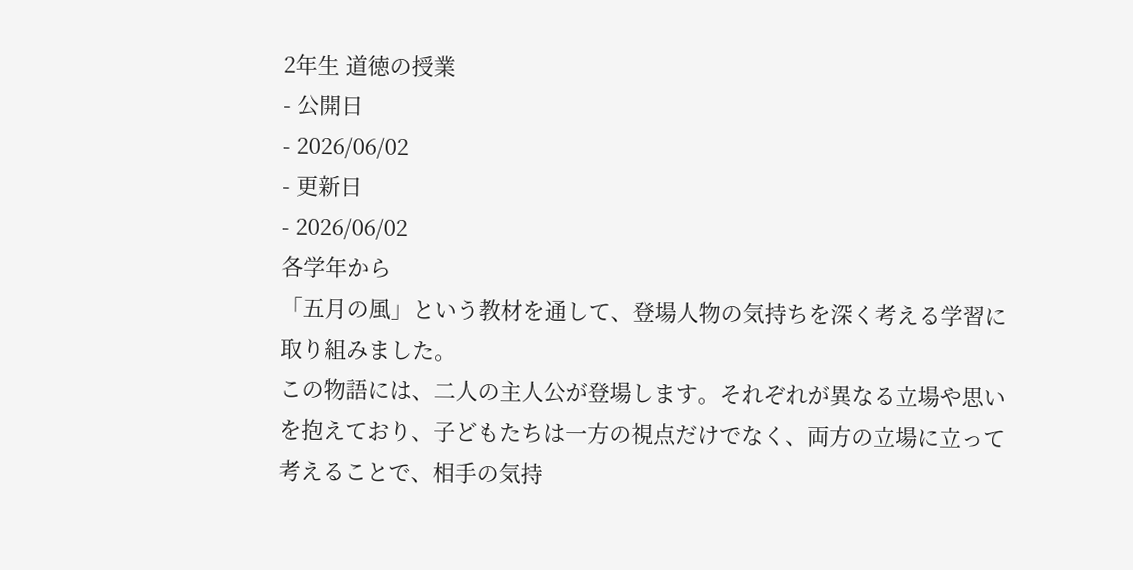2年生 道徳の授業
- 公開日
- 2026/06/02
- 更新日
- 2026/06/02
各学年から
「五月の風」という教材を通して、登場人物の気持ちを深く考える学習に取り組みました。
この物語には、二人の主人公が登場します。それぞれが異なる立場や思いを抱えており、子どもたちは一方の視点だけでなく、両方の立場に立って考えることで、相手の気持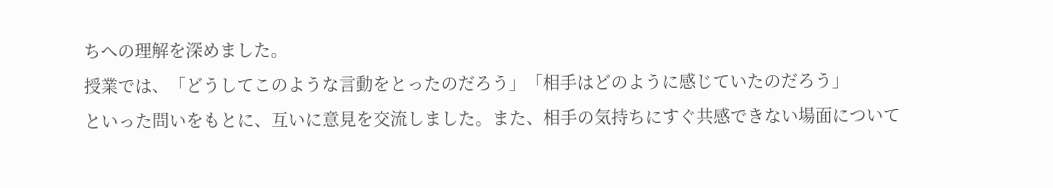ちへの理解を深めました。
授業では、「どうしてこのような言動をとったのだろう」「相手はどのように感じていたのだろう」
といった問いをもとに、互いに意見を交流しました。また、相手の気持ちにすぐ共感できない場面について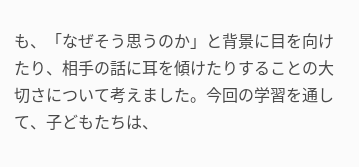も、「なぜそう思うのか」と背景に目を向けたり、相手の話に耳を傾けたりすることの大切さについて考えました。今回の学習を通して、子どもたちは、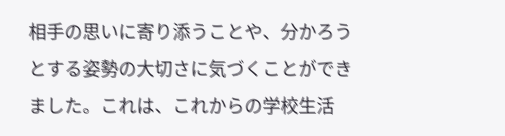相手の思いに寄り添うことや、分かろうとする姿勢の大切さに気づくことができました。これは、これからの学校生活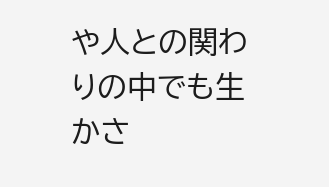や人との関わりの中でも生かさ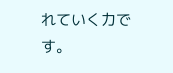れていく力です。